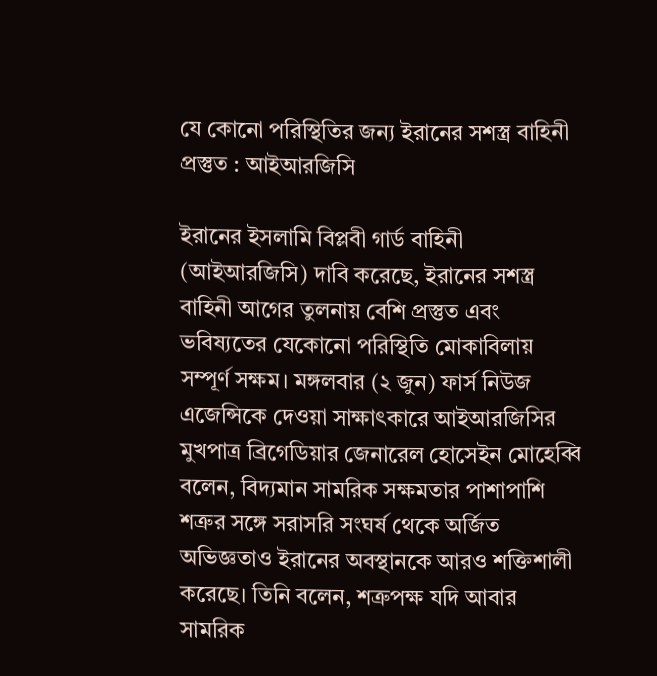যে কোনো পরিস্থিতির জন্য ইরানের সশস্ত্র বাহিনী প্রস্তুত : আইআরজিসি

ইরানের ইসলামি বিপ্লবী গার্ড বাহিনী (আইআরজিসি) দাবি করেছে, ইরানের সশস্ত্র বাহিনী আগের তুলনায় বেশি প্রস্তুত এবং ভবিষ্যতের যেকোনো পরিস্থিতি মোকাবিলায় সম্পূর্ণ সক্ষম। মঙ্গলবার (২ জুন) ফার্স নিউজ এজেন্সিকে দেওয়া সাক্ষাৎকারে আইআরজিসির মুখপাত্র ব্রিগেডিয়ার জেনারেল হোসেইন মোহেব্বি বলেন, বিদ্যমান সামরিক সক্ষমতার পাশাপাশি শত্রুর সঙ্গে সরাসরি সংঘর্ষ থেকে অর্জিত অভিজ্ঞতাও ইরানের অবস্থানকে আরও শক্তিশালী করেছে। তিনি বলেন, শত্রুপক্ষ যদি আবার সামরিক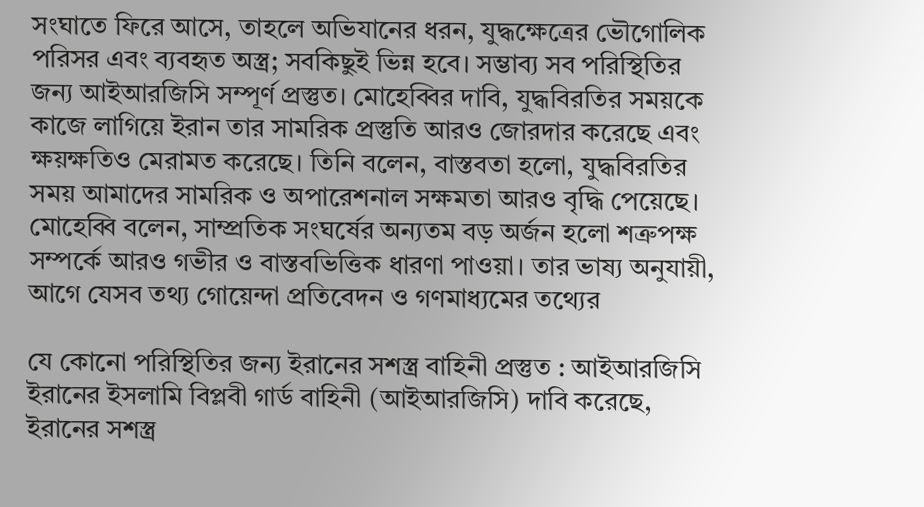সংঘাতে ফিরে আসে, তাহলে অভিযানের ধরন, যুদ্ধক্ষেত্রের ভৌগোলিক পরিসর এবং ব্যবহৃত অস্ত্র; সবকিছুই ভিন্ন হবে। সম্ভাব্য সব পরিস্থিতির জন্য আইআরজিসি সম্পূর্ণ প্রস্তুত। মোহেব্বির দাবি, যুদ্ধবিরতির সময়কে কাজে লাগিয়ে ইরান তার সামরিক প্রস্তুতি আরও জোরদার করেছে এবং ক্ষয়ক্ষতিও মেরামত করেছে। তিনি বলেন, বাস্তবতা হলো, যুদ্ধবিরতির সময় আমাদের সামরিক ও অপারেশনাল সক্ষমতা আরও বৃদ্ধি পেয়েছে। মোহেব্বি বলেন, সাম্প্রতিক সংঘর্ষের অন্যতম বড় অর্জন হলো শত্রুপক্ষ সম্পর্কে আরও গভীর ও বাস্তবভিত্তিক ধারণা পাওয়া। তার ভাষ্য অনুযায়ী, আগে যেসব তথ্য গোয়েন্দা প্রতিবেদন ও গণমাধ্যমের তথ্যের

যে কোনো পরিস্থিতির জন্য ইরানের সশস্ত্র বাহিনী প্রস্তুত : আইআরজিসি
ইরানের ইসলামি বিপ্লবী গার্ড বাহিনী (আইআরজিসি) দাবি করেছে, ইরানের সশস্ত্র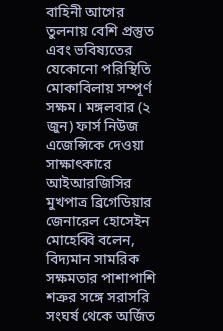বাহিনী আগের তুলনায় বেশি প্রস্তুত এবং ভবিষ্যতের যেকোনো পরিস্থিতি মোকাবিলায় সম্পূর্ণ সক্ষম। মঙ্গলবার (২ জুন) ফার্স নিউজ এজেন্সিকে দেওয়া সাক্ষাৎকারে আইআরজিসির মুখপাত্র ব্রিগেডিয়ার জেনারেল হোসেইন মোহেব্বি বলেন, বিদ্যমান সামরিক সক্ষমতার পাশাপাশি শত্রুর সঙ্গে সরাসরি সংঘর্ষ থেকে অর্জিত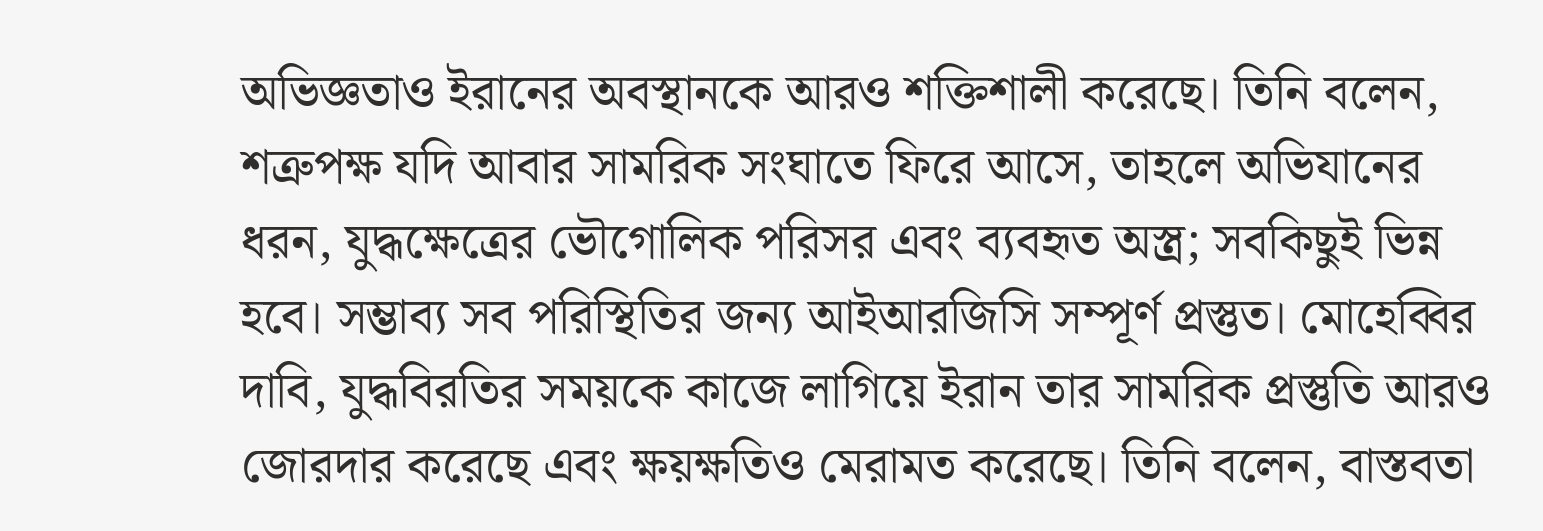অভিজ্ঞতাও ইরানের অবস্থানকে আরও শক্তিশালী করেছে। তিনি বলেন, শত্রুপক্ষ যদি আবার সামরিক সংঘাতে ফিরে আসে, তাহলে অভিযানের ধরন, যুদ্ধক্ষেত্রের ভৌগোলিক পরিসর এবং ব্যবহৃত অস্ত্র; সবকিছুই ভিন্ন হবে। সম্ভাব্য সব পরিস্থিতির জন্য আইআরজিসি সম্পূর্ণ প্রস্তুত। মোহেব্বির দাবি, যুদ্ধবিরতির সময়কে কাজে লাগিয়ে ইরান তার সামরিক প্রস্তুতি আরও জোরদার করেছে এবং ক্ষয়ক্ষতিও মেরামত করেছে। তিনি বলেন, বাস্তবতা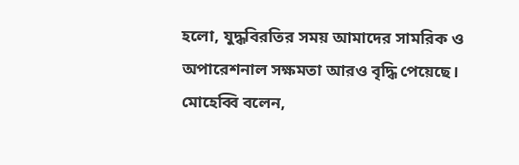হলো, যুদ্ধবিরতির সময় আমাদের সামরিক ও অপারেশনাল সক্ষমতা আরও বৃদ্ধি পেয়েছে। মোহেব্বি বলেন,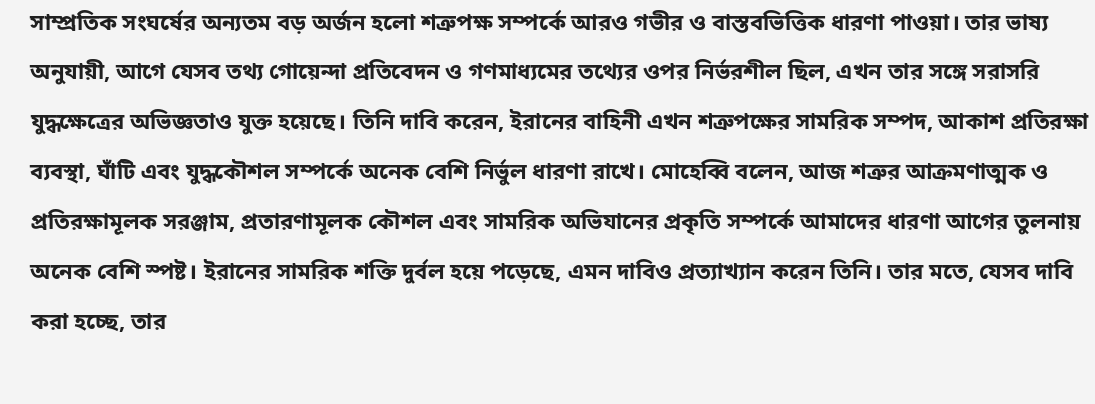সাম্প্রতিক সংঘর্ষের অন্যতম বড় অর্জন হলো শত্রুপক্ষ সম্পর্কে আরও গভীর ও বাস্তবভিত্তিক ধারণা পাওয়া। তার ভাষ্য অনুযায়ী, আগে যেসব তথ্য গোয়েন্দা প্রতিবেদন ও গণমাধ্যমের তথ্যের ওপর নির্ভরশীল ছিল, এখন তার সঙ্গে সরাসরি যুদ্ধক্ষেত্রের অভিজ্ঞতাও যুক্ত হয়েছে। তিনি দাবি করেন, ইরানের বাহিনী এখন শত্রুপক্ষের সামরিক সম্পদ, আকাশ প্রতিরক্ষা ব্যবস্থা, ঘাঁটি এবং যুদ্ধকৌশল সম্পর্কে অনেক বেশি নির্ভুল ধারণা রাখে। মোহেব্বি বলেন, আজ শত্রুর আক্রমণাত্মক ও প্রতিরক্ষামূলক সরঞ্জাম, প্রতারণামূলক কৌশল এবং সামরিক অভিযানের প্রকৃতি সম্পর্কে আমাদের ধারণা আগের তুলনায় অনেক বেশি স্পষ্ট। ইরানের সামরিক শক্তি দুর্বল হয়ে পড়েছে, এমন দাবিও প্রত্যাখ্যান করেন তিনি। তার মতে, যেসব দাবি করা হচ্ছে, তার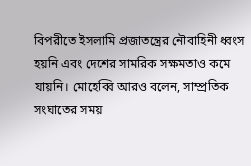বিপরীতে ইসলামি প্রজাতন্ত্রের নৌবাহিনী ধ্বংস হয়নি এবং দেশের সামরিক সক্ষমতাও কমে যায়নি। মোহেব্বি আরও বলেন, সাম্প্রতিক সংঘাতের সময়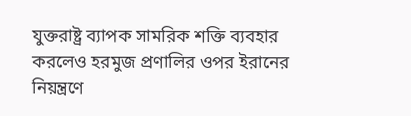যুক্তরাষ্ট্র ব্যাপক সামরিক শক্তি ব্যবহার করলেও হরমুজ প্রণালির ওপর ইরানের নিয়ন্ত্রণে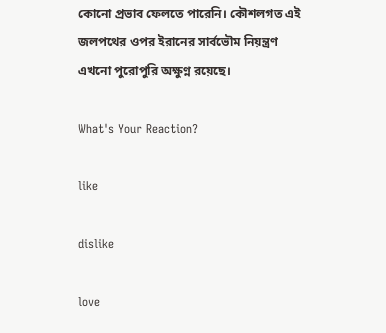কোনো প্রভাব ফেলতে পারেনি। কৌশলগত এই জলপথের ওপর ইরানের সার্বভৌম নিয়ন্ত্রণ এখনো পুরোপুরি অক্ষুণ্ন রয়েছে।

What's Your Reaction?

like

dislike

love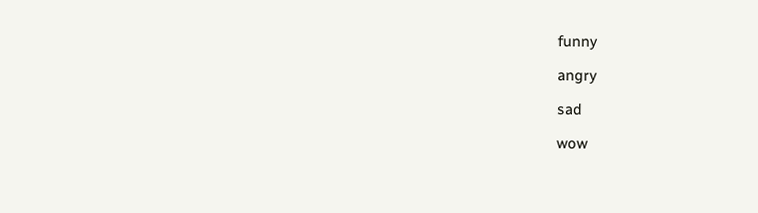funny

angry

sad

wow